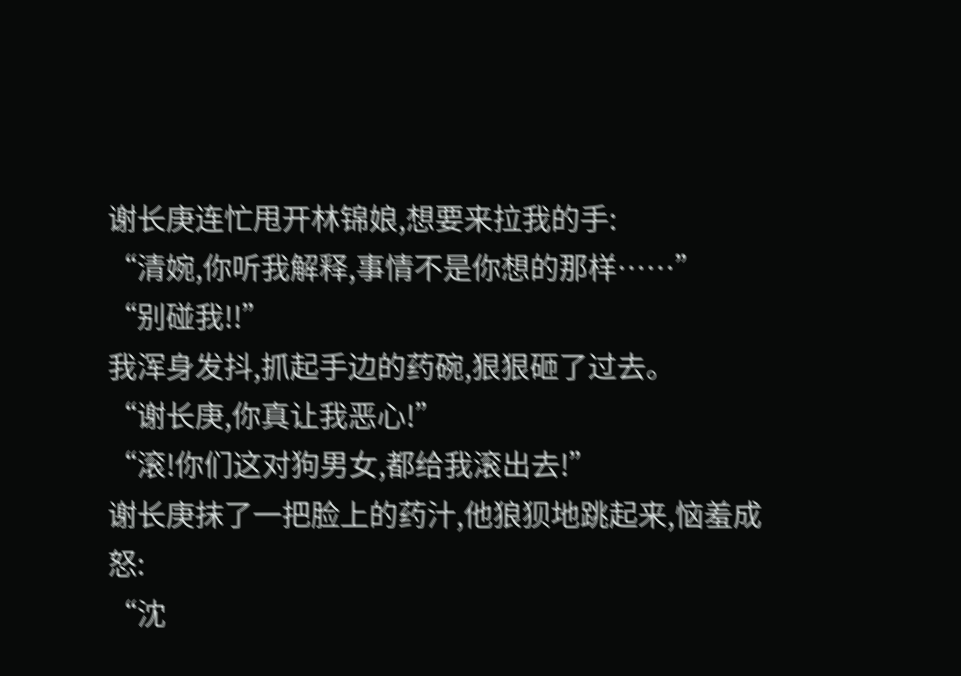谢长庚连忙甩开林锦娘,想要来拉我的手:
“清婉,你听我解释,事情不是你想的那样……”
“别碰我!!”
我浑身发抖,抓起手边的药碗,狠狠砸了过去。
“谢长庚,你真让我恶心!”
“滚!你们这对狗男女,都给我滚出去!”
谢长庚抹了一把脸上的药汁,他狼狈地跳起来,恼羞成怒:
“沈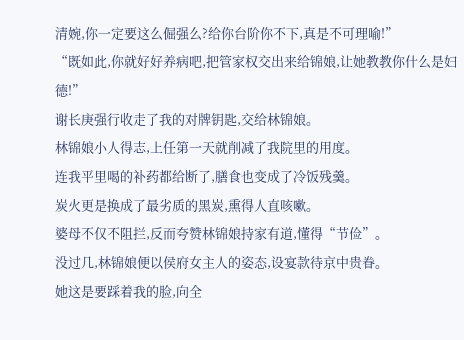清婉,你一定要这么倔强么?给你台阶你不下,真是不可理喻!”
“既如此,你就好好养病吧,把管家权交出来给锦娘,让她教教你什么是妇德!”
谢长庚强行收走了我的对牌钥匙,交给林锦娘。
林锦娘小人得志,上任第一天就削减了我院里的用度。
连我平里喝的补药都给断了,膳食也变成了冷饭残羹。
炭火更是换成了最劣质的黑炭,熏得人直咳嗽。
婆母不仅不阻拦,反而夸赞林锦娘持家有道,懂得“节俭”。
没过几,林锦娘便以侯府女主人的姿态,设宴款待京中贵眷。
她这是要踩着我的脸,向全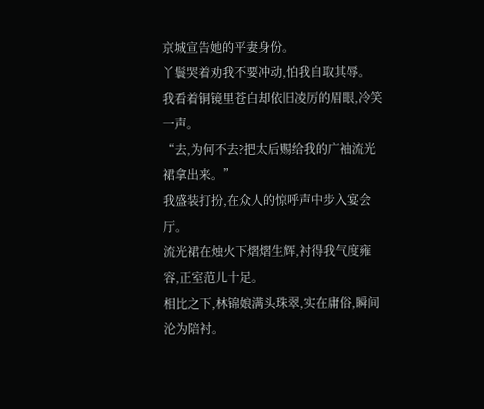京城宣告她的平妻身份。
丫鬟哭着劝我不要冲动,怕我自取其辱。
我看着铜镜里苍白却依旧凌厉的眉眼,冷笑一声。
“去,为何不去?把太后赐给我的广袖流光裙拿出来。”
我盛装打扮,在众人的惊呼声中步入宴会厅。
流光裙在烛火下熠熠生辉,衬得我气度雍容,正室范儿十足。
相比之下,林锦娘满头珠翠,实在庸俗,瞬间沦为陪衬。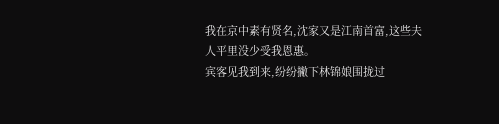我在京中素有贤名,沈家又是江南首富,这些夫人平里没少受我恩惠。
宾客见我到来,纷纷撇下林锦娘围拢过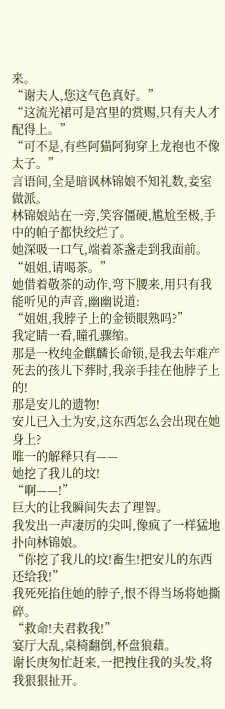来。
“谢夫人,您这气色真好。”
“这流光裙可是宫里的赏赐,只有夫人才配得上。”
“可不是,有些阿猫阿狗穿上龙袍也不像太子。”
言语间,全是暗讽林锦娘不知礼数,妾室做派。
林锦娘站在一旁,笑容僵硬,尴尬至极,手中的帕子都快绞烂了。
她深吸一口气,端着茶盏走到我面前。
“姐姐,请喝茶。”
她借着敬茶的动作,弯下腰来,用只有我能听见的声音,幽幽说道:
“姐姐,我脖子上的金锁眼熟吗?”
我定睛一看,瞳孔骤缩。
那是一枚纯金麒麟长命锁,是我去年难产死去的孩儿下葬时,我亲手挂在他脖子上的!
那是安儿的遗物!
安儿已入土为安,这东西怎么会出现在她身上?
唯一的解释只有——
她挖了我儿的坟!
“啊——!”
巨大的让我瞬间失去了理智。
我发出一声凄厉的尖叫,像疯了一样猛地扑向林锦娘。
“你挖了我儿的坟!畜生!把安儿的东西还给我!”
我死死掐住她的脖子,恨不得当场将她撕碎。
“救命!夫君救我!”
宴厅大乱,桌椅翻倒,杯盘狼藉。
谢长庚匆忙赶来,一把拽住我的头发,将我狠狠扯开。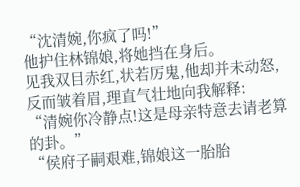“沈清婉,你疯了吗!”
他护住林锦娘,将她挡在身后。
见我双目赤红,状若厉鬼,他却并未动怒,反而皱着眉,理直气壮地向我解释:
“清婉你冷静点!这是母亲特意去请老算的卦。”
“侯府子嗣艰难,锦娘这一胎胎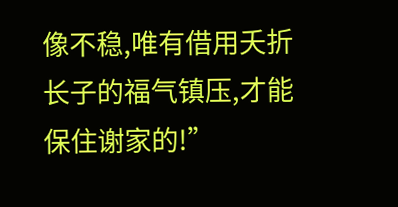像不稳,唯有借用夭折长子的福气镇压,才能保住谢家的!”